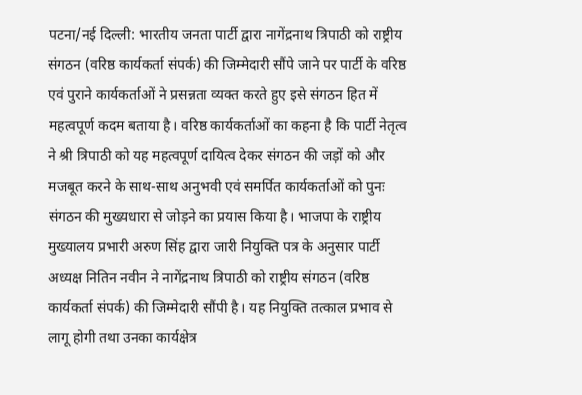पटना/नई दिल्ली: भारतीय जनता पार्टी द्वारा नागेंद्रनाथ त्रिपाठी को राष्ट्रीय संगठन (वरिष्ठ कार्यकर्ता संपर्क) की जिम्मेदारी सौंपे जाने पर पार्टी के वरिष्ठ एवं पुराने कार्यकर्ताओं ने प्रसन्नता व्यक्त करते हुए इसे संगठन हित में महत्वपूर्ण कदम बताया है। वरिष्ठ कार्यकर्ताओं का कहना है कि पार्टी नेतृत्व ने श्री त्रिपाठी को यह महत्वपूर्ण दायित्व देकर संगठन की जड़ों को और मजबूत करने के साथ-साथ अनुभवी एवं समर्पित कार्यकर्ताओं को पुनः संगठन की मुख्यधारा से जोड़ने का प्रयास किया है। भाजपा के राष्ट्रीय मुख्यालय प्रभारी अरुण सिंह द्वारा जारी नियुक्ति पत्र के अनुसार पार्टी अध्यक्ष नितिन नवीन ने नागेंद्रनाथ त्रिपाठी को राष्ट्रीय संगठन (वरिष्ठ कार्यकर्ता संपर्क) की जिम्मेदारी सौंपी है। यह नियुक्ति तत्काल प्रभाव से लागू होगी तथा उनका कार्यक्षेत्र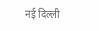नई दिल्ली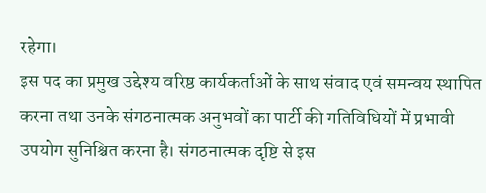रहेगा।
इस पद का प्रमुख उद्देश्य वरिष्ठ कार्यकर्ताओं के साथ संवाद एवं समन्वय स्थापित करना तथा उनके संगठनात्मक अनुभवों का पार्टी की गतिविधियों में प्रभावी उपयोग सुनिश्चित करना है। संगठनात्मक दृष्टि से इस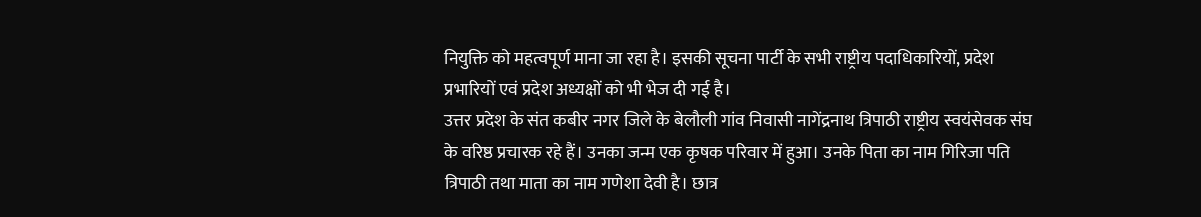नियुक्ति को महत्वपूर्ण माना जा रहा है। इसकी सूचना पार्टी के सभी राष्ट्रीय पदाधिकारियों, प्रदेश प्रभारियों एवं प्रदेश अध्यक्षों को भी भेज दी गई है।
उत्तर प्रदेश के संत कबीर नगर जिले के बेलौली गांव निवासी नागेंद्रनाथ त्रिपाठी राष्ट्रीय स्वयंसेवक संघ के वरिष्ठ प्रचारक रहे हैं। उनका जन्म एक कृषक परिवार में हुआ। उनके पिता का नाम गिरिजा पति त्रिपाठी तथा माता का नाम गणेशा देवी है। छात्र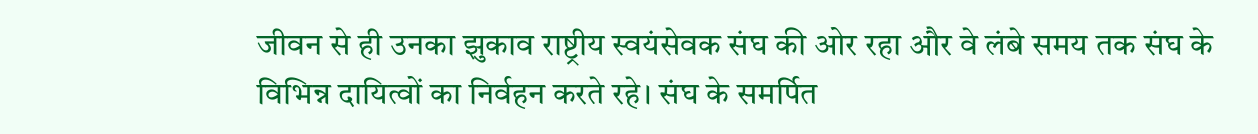जीवन से ही उनका झुकाव राष्ट्रीय स्वयंसेवक संघ की ओर रहा और वे लंबे समय तक संघ के विभिन्न दायित्वों का निर्वहन करते रहे। संघ के समर्पित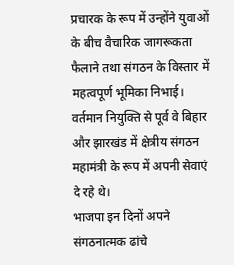प्रचारक के रूप में उन्होंने युवाओं के बीच वैचारिक जागरूकता फैलाने तथा संगठन के विस्तार में महत्वपूर्ण भूमिका निभाई। वर्तमान नियुक्ति से पूर्व वे बिहार और झारखंड में क्षेत्रीय संगठन महामंत्री के रूप में अपनी सेवाएं दे रहे थे।
भाजपा इन दिनों अपने संगठनात्मक ढांचे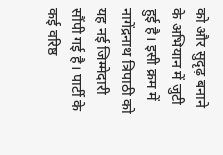को और सुदृढ़ बनाने के अभियान में जुटी हुई है। इसी क्रम में नागेंद्रनाथ त्रिपाठी को यह नई जिम्मेदारी सौंपी गई है। पार्टी के कई वरिष्ठ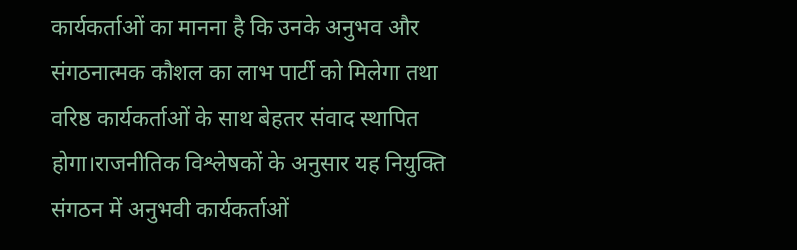कार्यकर्ताओं का मानना है कि उनके अनुभव और संगठनात्मक कौशल का लाभ पार्टी को मिलेगा तथा वरिष्ठ कार्यकर्ताओं के साथ बेहतर संवाद स्थापित होगा।राजनीतिक विश्लेषकों के अनुसार यह नियुक्ति संगठन में अनुभवी कार्यकर्ताओं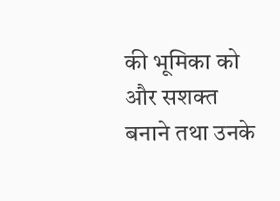की भूमिका को और सशक्त बनाने तथा उनके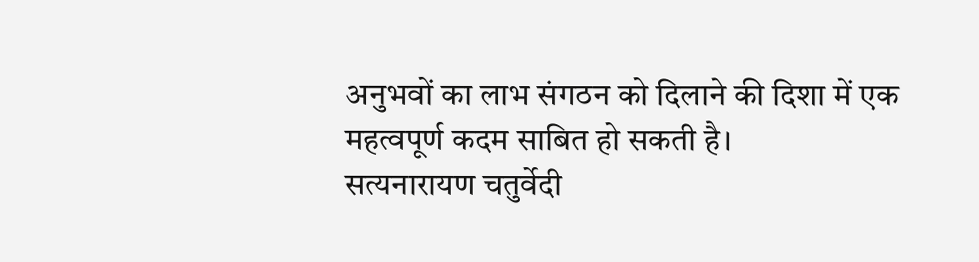अनुभवों का लाभ संगठन को दिलाने की दिशा में एक महत्वपूर्ण कदम साबित हो सकती है।
सत्यनारायण चतुर्वेदी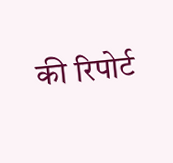की रिपोर्ट